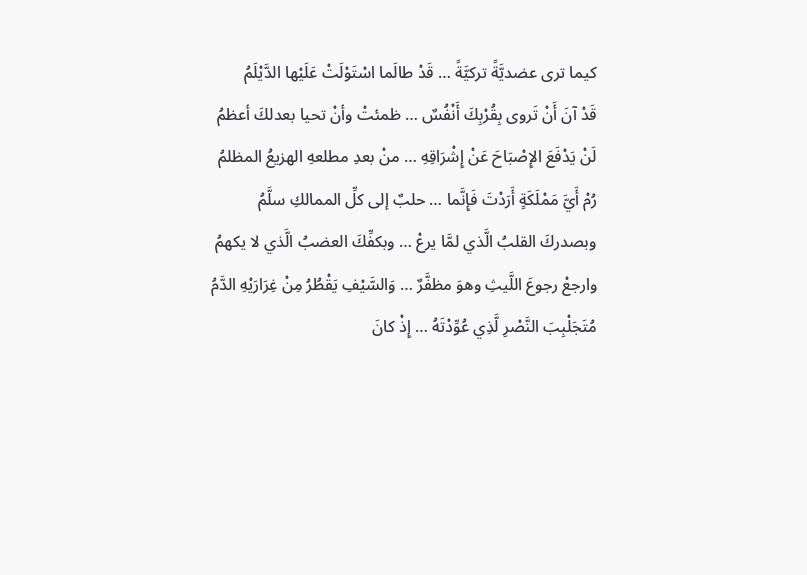كيما ترى عضديَّةً تركيَّةً … قَدْ طالَما اسْتَوْلَتْ عَلَيْها الدَّيْلَمُ
قَدْ آنَ أَنْ تَروى بِقُرْبِكَ أَنْفُسٌ … ظمئتْ وأنْ تحيا بعدلكَ أعظمُ
لَنْ يَدْفَعَ الإِصْبَاحَ عَنْ إِشْرَاقِهِ … منْ بعدِ مطلعهِ الهزيعُ المظلمُ
رُمْ أَيَّ مَمْلَكَةٍ أَرَدْتَ فَإِنَّما … حلبٌ إلى كلِّ الممالكِ سلَّمُ
وبصدركَ القلبُ الَّذي لمَّا يرعْ … وبكفِّكَ العضبُ الَّذي لا يكهمُ
وارجعْ رجوعَ اللَّيثِ وهوَ مظفَّرٌ … وَالسَّيْفِ يَقْطُرُ مِنْ غِرَارَيْهِ الدَّمُ
مُتَجَلْبِبَ النَّصْرِ لَّذِي عُوِّدْتَهُ … إِذْ كانَ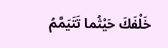خَلْفَكَ حَيْثُما تَتَيَمَّمُ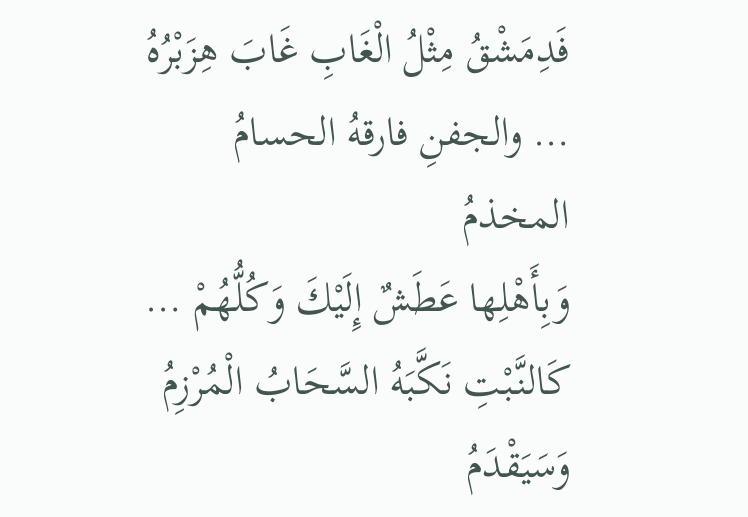فَدِمَشْقُ مِثْلُ الْغَابِ غَابَ هِزَبْرُهُ … والجفنِ فارقهُ الحسامُ المخذمُ
وَبِأَهْلِها عَطَشٌ إِلَيْكَ وَكُلُّهُمْ … كَالنَّبْتِ نَكَّبَهُ السَّحَابُ الْمُرْزِمُ
وَسَيَقْدَمُ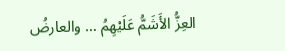العِزُّ الأَشَمُّ عَلَيْهِمُ … والعارضُ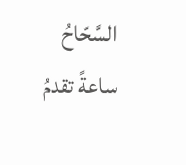السَّحّاحُ ساعةً تقدمُ